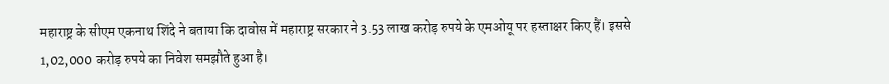महाराष्ट्र के सीएम एकनाथ शिंदे ने बताया कि दावोस में महाराष्ट्र सरकार ने 3.53 लाख करोड़ रुपये के एमओयू पर हस्ताक्षर किए हैं। इससे 1,02,000 करोड़ रुपये का निवेश समझौते हुआ है।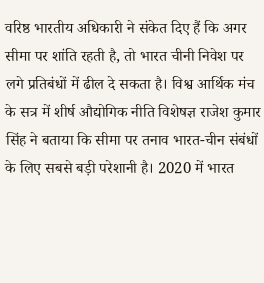वरिष्ठ भारतीय अधिकारी ने संकेत दिए हैं कि अगर सीमा पर शांति रहती है, तो भारत चीनी निवेश पर लगे प्रतिबंधों में ढील दे सकता है। विश्व आर्थिक मंच के सत्र में शीर्ष औद्योगिक नीति विशेषज्ञ राजेश कुमार सिंह ने बताया कि सीमा पर तनाव भारत-चीन संबंधों के लिए सबसे बड़ी परेशानी है। 2020 में भारत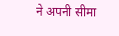ने अपनी सीमा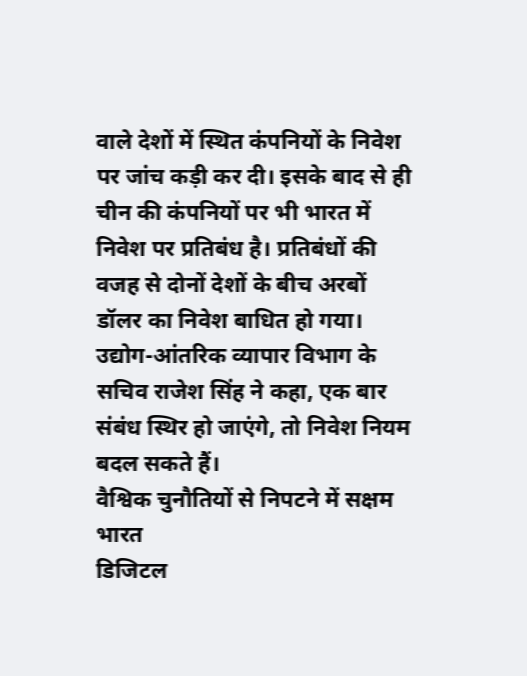वाले देशों में स्थित कंपनियों के निवेश पर जांच कड़ी कर दी। इसके बाद से ही चीन की कंपनियों पर भी भारत में निवेश पर प्रतिबंध है। प्रतिबंधों की वजह से दोनों देशों के बीच अरबों डॉलर का निवेश बाधित हो गया। उद्योग-आंतरिक व्यापार विभाग के सचिव राजेश सिंह ने कहा, एक बार संबंध स्थिर हो जाएंगे, तो निवेश नियम बदल सकते हैं।
वैश्विक चुनौतियों से निपटने में सक्षम भारत
डिजिटल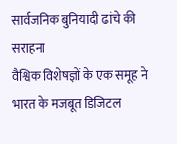सार्वजनिक बुनियादी ढांचे की सराहना
वैश्विक विशेषज्ञों के एक समूह ने भारत के मजबूत डिजिटल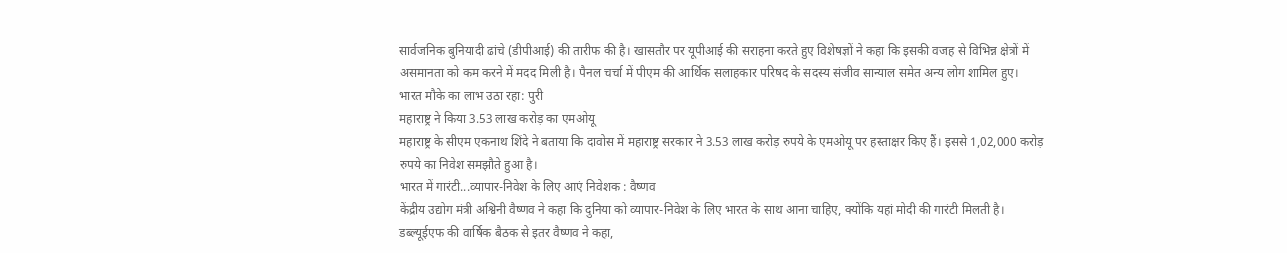सार्वजनिक बुनियादी ढांचे (डीपीआई) की तारीफ की है। खासतौर पर यूपीआई की सराहना करते हुए विशेषज्ञों ने कहा कि इसकी वजह से विभिन्न क्षेत्रों में असमानता को कम करने में मदद मिली है। पैनल चर्चा में पीएम की आर्थिक सलाहकार परिषद के सदस्य संजीव सान्याल समेत अन्य लोग शामिल हुए।
भारत मौके का लाभ उठा रहा: पुरी
महाराष्ट्र ने किया 3.53 लाख करोड़ का एमओयू
महाराष्ट्र के सीएम एकनाथ शिंदे ने बताया कि दावोस में महाराष्ट्र सरकार ने 3.53 लाख करोड़ रुपये के एमओयू पर हस्ताक्षर किए हैं। इससे 1,02,000 करोड़ रुपये का निवेश समझौते हुआ है।
भारत में गारंटी...व्यापार-निवेश के लिए आएं निवेशक : वैष्णव
केंद्रीय उद्योग मंत्री अश्विनी वैष्णव ने कहा कि दुनिया को व्यापार-निवेश के लिए भारत के साथ आना चाहिए, क्योंकि यहां मोदी की गारंटी मिलती है। डब्ल्यूईएफ की वार्षिक बैठक से इतर वैष्णव ने कहा,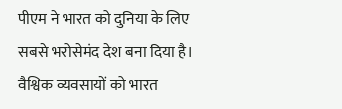पीएम ने भारत को दुनिया के लिए सबसे भरोसेमंद देश बना दिया है। वैश्विक व्यवसायों को भारत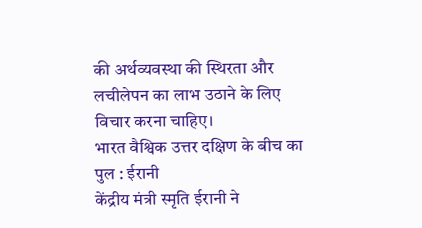की अर्थव्यवस्था की स्थिरता और लचीलेपन का लाभ उठाने के लिए विचार करना चाहिए।
भारत वैश्विक उत्तर दक्षिण के बीच का पुल : ईरानी
केंद्रीय मंत्री स्मृति ईरानी ने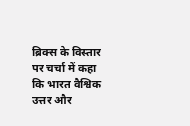ब्रिक्स के विस्तार पर चर्चा में कहा कि भारत वैश्विक उत्तर और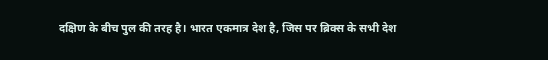दक्षिण के बीच पुल की तरह है। भारत एकमात्र देश है, जिस पर ब्रिक्स के सभी देश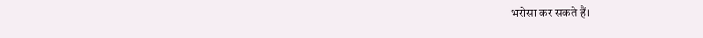भरोसा कर सकते हैं।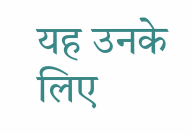यह उनके लिए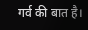गर्व की बात है।